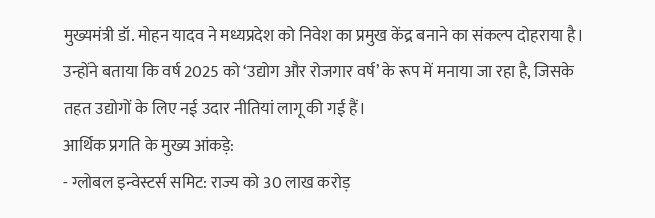मुख्यमंत्री डॉ. मोहन यादव ने मध्यप्रदेश को निवेश का प्रमुख केंद्र बनाने का संकल्प दोहराया है। उन्होंने बताया कि वर्ष 2025 को ‘उद्योग और रोजगार वर्ष’ के रूप में मनाया जा रहा है, जिसके तहत उद्योगों के लिए नई उदार नीतियां लागू की गई हैं।
आर्थिक प्रगति के मुख्य आंकड़े:
- ग्लोबल इन्वेस्टर्स समिट: राज्य को 30 लाख करोड़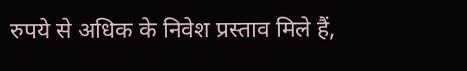रुपये से अधिक के निवेश प्रस्ताव मिले हैं,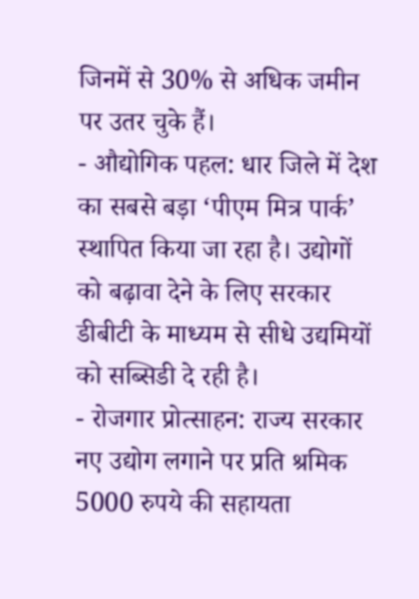जिनमें से 30% से अधिक जमीन पर उतर चुके हैं।
- औद्योगिक पहल: धार जिले में देश का सबसे बड़ा ‘पीएम मित्र पार्क’ स्थापित किया जा रहा है। उद्योगों को बढ़ावा देने के लिए सरकार डीबीटी के माध्यम से सीधे उद्यमियों को सब्सिडी दे रही है।
- रोजगार प्रोत्साहन: राज्य सरकार नए उद्योग लगाने पर प्रति श्रमिक 5000 रुपये की सहायता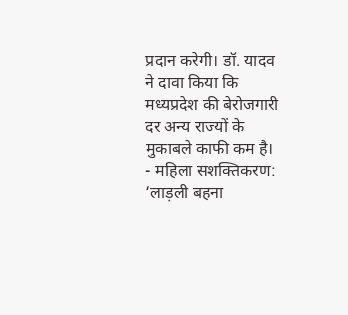प्रदान करेगी। डॉ. यादव ने दावा किया कि मध्यप्रदेश की बेरोजगारी दर अन्य राज्यों के मुकाबले काफी कम है।
- महिला सशक्तिकरण: ‘लाड़ली बहना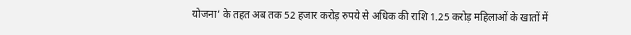योजना’ के तहत अब तक 52 हजार करोड़ रुपये से अधिक की राशि 1.25 करोड़ महिलाओं के खातों में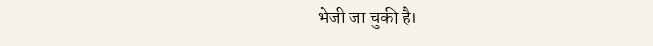भेजी जा चुकी है।